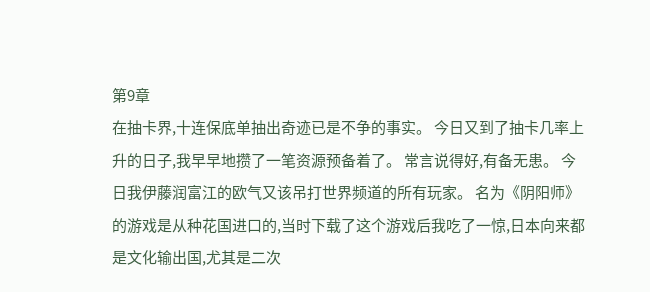第9章
在抽卡界,十连保底单抽出奇迹已是不争的事实。 今日又到了抽卡几率上升的日子,我早早地攒了一笔资源预备着了。 常言说得好,有备无患。 今日我伊藤润富江的欧气又该吊打世界频道的所有玩家。 名为《阴阳师》的游戏是从种花国进口的,当时下载了这个游戏后我吃了一惊,日本向来都是文化输出国,尤其是二次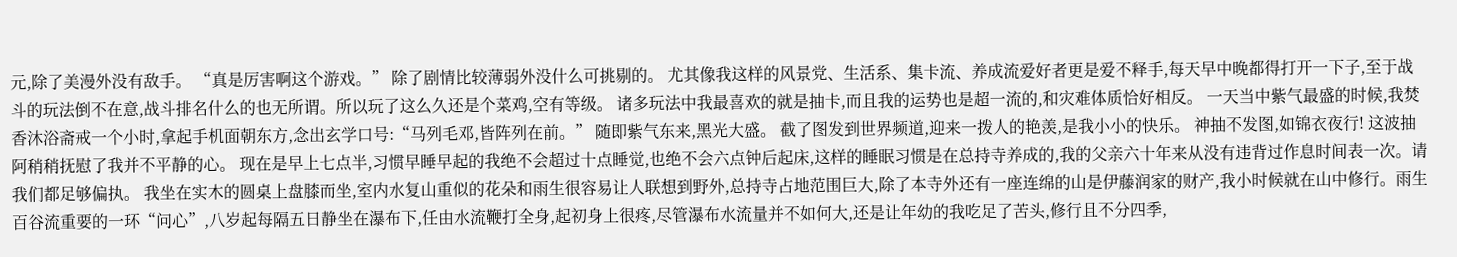元,除了美漫外没有敌手。 “真是厉害啊这个游戏。” 除了剧情比较薄弱外没什么可挑剔的。 尤其像我这样的风景党、生活系、集卡流、养成流爱好者更是爱不释手,每天早中晚都得打开一下子,至于战斗的玩法倒不在意,战斗排名什么的也无所谓。所以玩了这么久还是个菜鸡,空有等级。 诸多玩法中我最喜欢的就是抽卡,而且我的运势也是超一流的,和灾难体质恰好相反。 一天当中紫气最盛的时候,我焚香沐浴斋戒一个小时,拿起手机面朝东方,念出玄学口号:“马列毛邓,皆阵列在前。” 随即紫气东来,黑光大盛。 截了图发到世界频道,迎来一拨人的艳羡,是我小小的快乐。 神抽不发图,如锦衣夜行! 这波抽阿稍稍抚慰了我并不平静的心。 现在是早上七点半,习惯早睡早起的我绝不会超过十点睡觉,也绝不会六点钟后起床,这样的睡眠习惯是在总持寺养成的,我的父亲六十年来从没有违背过作息时间表一次。请我们都足够偏执。 我坐在实木的圆桌上盘膝而坐,室内水复山重似的花朵和雨生很容易让人联想到野外,总持寺占地范围巨大,除了本寺外还有一座连绵的山是伊藤润家的财产,我小时候就在山中修行。雨生百谷流重要的一环“问心”,八岁起每隔五日静坐在瀑布下,任由水流鞭打全身,起初身上很疼,尽管瀑布水流量并不如何大,还是让年幼的我吃足了苦头,修行且不分四季,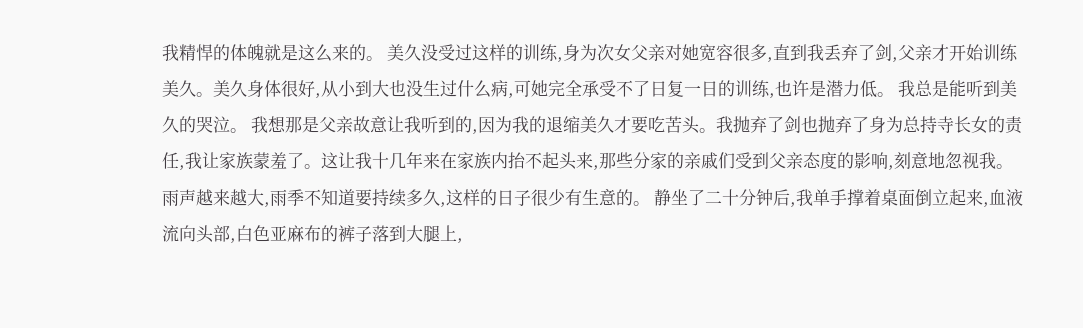我精悍的体魄就是这么来的。 美久没受过这样的训练,身为次女父亲对她宽容很多,直到我丢弃了剑,父亲才开始训练美久。美久身体很好,从小到大也没生过什么病,可她完全承受不了日复一日的训练,也许是潜力低。 我总是能听到美久的哭泣。 我想那是父亲故意让我听到的,因为我的退缩美久才要吃苦头。我抛弃了剑也抛弃了身为总持寺长女的责任,我让家族蒙羞了。这让我十几年来在家族内抬不起头来,那些分家的亲戚们受到父亲态度的影响,刻意地忽视我。 雨声越来越大,雨季不知道要持续多久,这样的日子很少有生意的。 静坐了二十分钟后,我单手撑着桌面倒立起来,血液流向头部,白色亚麻布的裤子落到大腿上,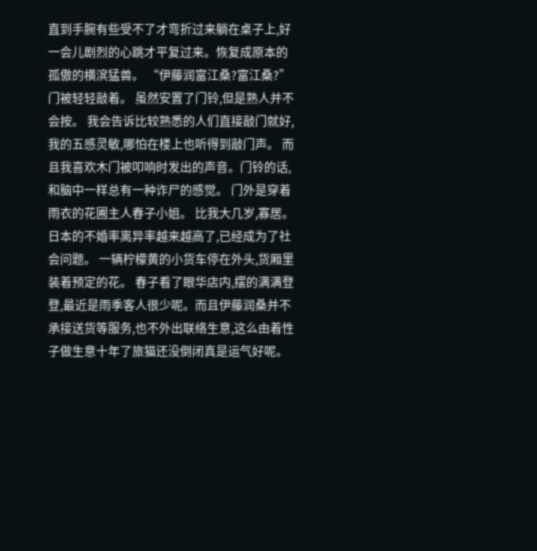直到手腕有些受不了才弯折过来躺在桌子上,好一会儿剧烈的心跳才平复过来。恢复成原本的孤傲的横滨猛兽。 “伊藤润富江桑?富江桑?” 门被轻轻敲着。 虽然安置了门铃,但是熟人并不会按。 我会告诉比较熟悉的人们直接敲门就好,我的五感灵敏,哪怕在楼上也听得到敲门声。 而且我喜欢木门被叩响时发出的声音。门铃的话,和脑中一样总有一种诈尸的感觉。 门外是穿着雨衣的花圃主人春子小姐。 比我大几岁,寡居。 日本的不婚率离异率越来越高了,已经成为了社会问题。 一辆柠檬黄的小货车停在外头,货厢里装着预定的花。 春子看了眼华店内,摆的满满登登,最近是雨季客人很少呢。而且伊藤润桑并不承接送货等服务,也不外出联络生意,这么由着性子做生意十年了旅猫还没倒闭真是运气好呢。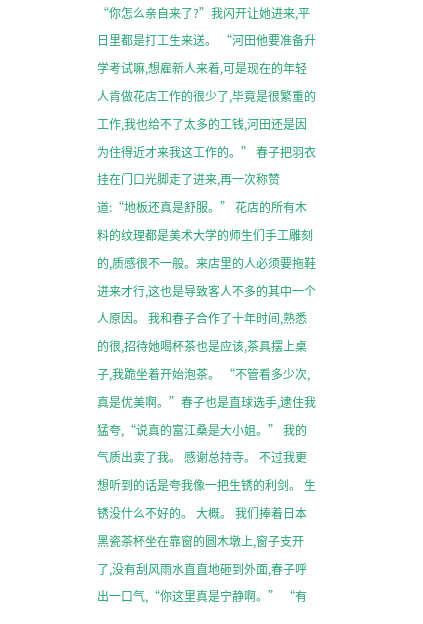“你怎么亲自来了?”我闪开让她进来,平日里都是打工生来送。 “河田他要准备升学考试嘛,想雇新人来着,可是现在的年轻人肯做花店工作的很少了,毕竟是很繁重的工作,我也给不了太多的工钱,河田还是因为住得近才来我这工作的。” 春子把羽衣挂在门口光脚走了进来,再一次称赞道:“地板还真是舒服。” 花店的所有木料的纹理都是美术大学的师生们手工雕刻的,质感很不一般。来店里的人必须要拖鞋进来才行,这也是导致客人不多的其中一个人原因。 我和春子合作了十年时间,熟悉的很,招待她喝杯茶也是应该,茶具摆上桌子,我跪坐着开始泡茶。 “不管看多少次,真是优美啊。”春子也是直球选手,逮住我猛夸,“说真的富江桑是大小姐。” 我的气质出卖了我。 感谢总持寺。 不过我更想听到的话是夸我像一把生锈的利剑。 生锈没什么不好的。 大概。 我们捧着日本黑瓷茶杯坐在靠窗的圆木墩上,窗子支开了,没有刮风雨水直直地砸到外面,春子呼出一口气,“你这里真是宁静啊。” “有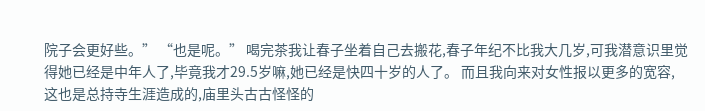院子会更好些。” “也是呢。” 喝完茶我让春子坐着自己去搬花,春子年纪不比我大几岁,可我潜意识里觉得她已经是中年人了,毕竟我才29.5岁嘛,她已经是快四十岁的人了。 而且我向来对女性报以更多的宽容,这也是总持寺生涯造成的,庙里头古古怪怪的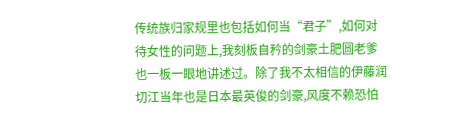传统族归家规里也包括如何当“君子”,如何对待女性的问题上,我刻板自矜的剑豪土肥圆老爹也一板一眼地讲述过。除了我不太相信的伊藤润切江当年也是日本最英俊的剑豪,风度不赖恐怕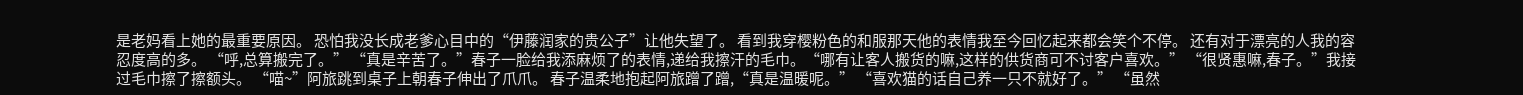是老妈看上她的最重要原因。 恐怕我没长成老爹心目中的“伊藤润家的贵公子”让他失望了。 看到我穿樱粉色的和服那天他的表情我至今回忆起来都会笑个不停。 还有对于漂亮的人我的容忍度高的多。 “呼,总算搬完了。” “真是辛苦了。”春子一脸给我添麻烦了的表情,递给我擦汗的毛巾。“哪有让客人搬货的嘛,这样的供货商可不讨客户喜欢。” “很贤惠嘛,春子。”我接过毛巾擦了擦额头。 “喵~”阿旅跳到桌子上朝春子伸出了爪爪。 春子温柔地抱起阿旅蹭了蹭,“真是温暖呢。” “喜欢猫的话自己养一只不就好了。” “虽然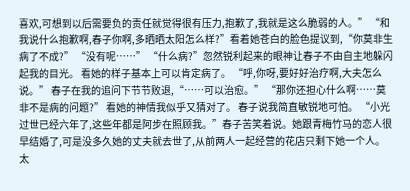喜欢,可想到以后需要负的责任就觉得很有压力,抱歉了,我就是这么脆弱的人。” “和我说什么抱歉啊,春子你啊,多晒晒太阳怎么样?”看着她苍白的脸色提议到,“你莫非生病了不成?” “没有呢……” “什么病?”忽然锐利起来的眼神让春子不由自主地躲闪起我的目光。 看她的样子基本上可以肯定病了。 “呼,你呀,要好好治疗啊,大夫怎么说。” 春子在我的追问下节节败退,“……可以治愈。” “那你还担心什么啊……莫非不是病的问题?” 看她的神情我似乎又猜对了。 春子说我简直敏锐地可怕。 “小光过世已经六年了,这些年都是阿步在照顾我。”春子苦笑着说。她跟青梅竹马的恋人很早结婚了,可是没多久她的丈夫就去世了,从前两人一起经营的花店只剩下她一个人。太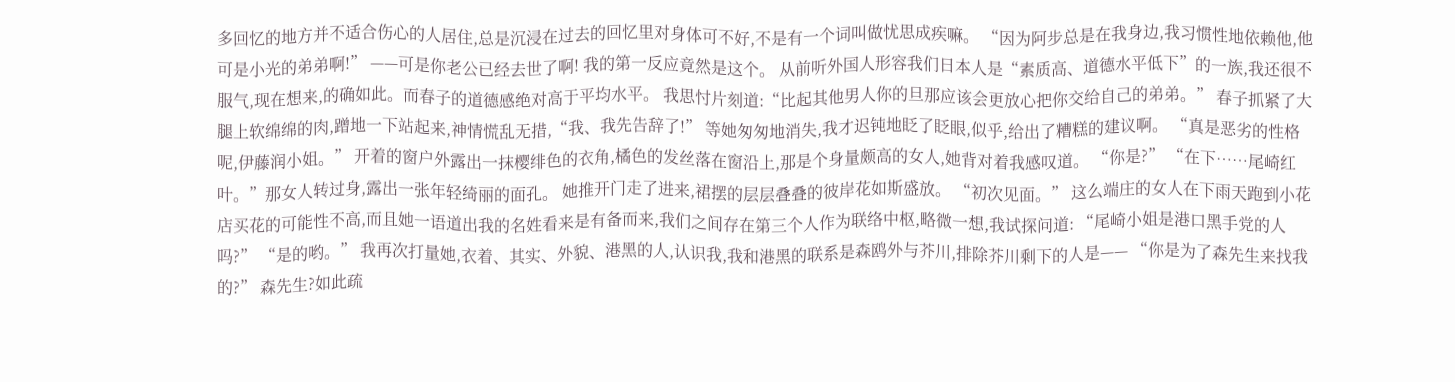多回忆的地方并不适合伤心的人居住,总是沉浸在过去的回忆里对身体可不好,不是有一个词叫做忧思成疾嘛。 “因为阿步总是在我身边,我习惯性地依赖他,他可是小光的弟弟啊!” ——可是你老公已经去世了啊! 我的第一反应竟然是这个。 从前听外国人形容我们日本人是“素质高、道德水平低下”的一族,我还很不服气,现在想来,的确如此。而春子的道德感绝对高于平均水平。 我思忖片刻道:“比起其他男人你的旦那应该会更放心把你交给自己的弟弟。” 春子抓紧了大腿上软绵绵的肉,蹭地一下站起来,神情慌乱无措,“我、我先告辞了!” 等她匆匆地消失,我才迟钝地眨了眨眼,似乎,给出了糟糕的建议啊。 “真是恶劣的性格呢,伊藤润小姐。” 开着的窗户外露出一抹樱绯色的衣角,橘色的发丝落在窗沿上,那是个身量颇高的女人,她背对着我感叹道。 “你是?” “在下……尾崎红叶。”那女人转过身,露出一张年轻绮丽的面孔。 她推开门走了进来,裙摆的层层叠叠的彼岸花如斯盛放。 “初次见面。” 这么端庄的女人在下雨天跑到小花店买花的可能性不高,而且她一语道出我的名姓看来是有备而来,我们之间存在第三个人作为联络中枢,略微一想,我试探问道: “尾崎小姐是港口黑手党的人吗?” “是的哟。” 我再次打量她,衣着、其实、外貌、港黑的人,认识我,我和港黑的联系是森鸥外与芥川,排除芥川剩下的人是—— “你是为了森先生来找我的?” 森先生?如此疏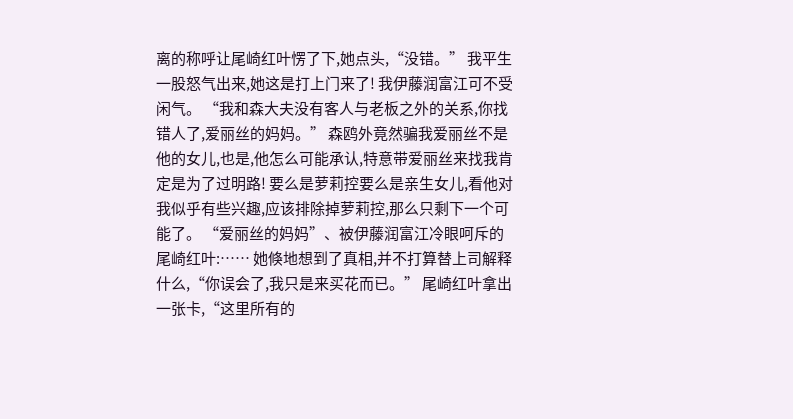离的称呼让尾崎红叶愣了下,她点头,“没错。” 我平生一股怒气出来,她这是打上门来了! 我伊藤润富江可不受闲气。 “我和森大夫没有客人与老板之外的关系,你找错人了,爱丽丝的妈妈。” 森鸥外竟然骗我爱丽丝不是他的女儿,也是,他怎么可能承认,特意带爱丽丝来找我肯定是为了过明路! 要么是萝莉控要么是亲生女儿,看他对我似乎有些兴趣,应该排除掉萝莉控,那么只剩下一个可能了。 “爱丽丝的妈妈”、被伊藤润富江冷眼呵斥的尾崎红叶:…… 她倏地想到了真相,并不打算替上司解释什么,“你误会了,我只是来买花而已。” 尾崎红叶拿出一张卡,“这里所有的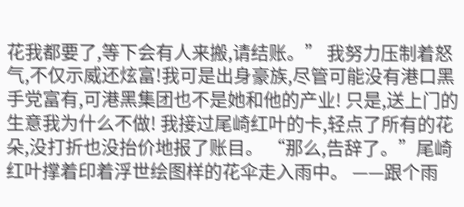花我都要了,等下会有人来搬,请结账。” 我努力压制着怒气,不仅示威还炫富!我可是出身豪族,尽管可能没有港口黑手党富有,可港黑集团也不是她和他的产业! 只是,送上门的生意我为什么不做! 我接过尾崎红叶的卡,轻点了所有的花朵,没打折也没抬价地报了账目。 “那么,告辞了。”尾崎红叶撑着印着浮世绘图样的花伞走入雨中。 ——跟个雨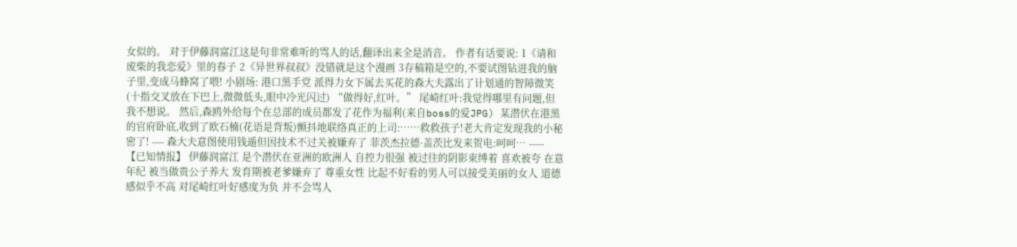女似的。 对于伊藤润富江这是句非常难听的骂人的话,翻译出来全是消音。 作者有话要说: 1《请和废柴的我恋爱》里的春子 2《异世界叔叔》没错就是这个漫画 3存稿箱是空的,不要试图钻进我的脑子里,变成马蜂窝了喂! 小剧场: 港口黑手党 派得力女下属去买花的森大夫露出了计划通的智障微笑(十指交叉放在下巴上,微微低头,眼中冷光闪过) “做得好,红叶。” 尾崎红叶:我觉得哪里有问题,但我不想说。 然后,森鸥外给每个在总部的成员都发了花作为福利(来自boss的爱JPG) 某潜伏在港黑的官府卧底,收到了欧石楠(花语是背叛)颤抖地联络真正的上司:……救救孩子!老大肯定发现我的小秘密了! ---- 森大夫意图使用钱遁但因技术不过关被嫌弃了 菲茨杰拉德·盖茨比发来贺电:呵呵… ----- 【已知情报】 伊藤润富江 是个潜伏在亚洲的欧洲人 自控力很强 被过往的阴影束缚着 喜欢被夸 在意年纪 被当做贵公子养大 发育期被老爹嫌弃了 尊重女性 比起不好看的男人可以接受美丽的女人 道德感似乎不高 对尾崎红叶好感度为负 并不会骂人